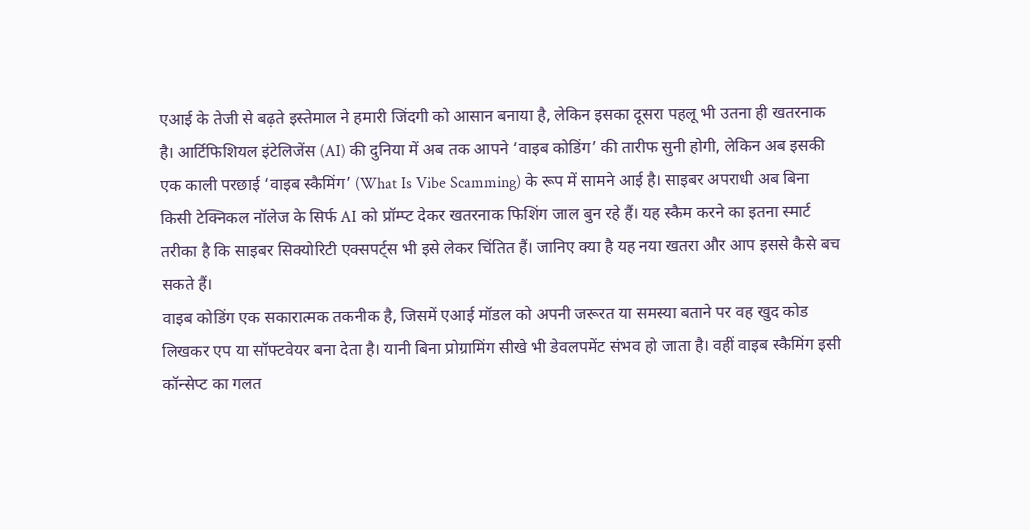एआई के तेजी से बढ़ते इस्तेमाल ने हमारी जिंदगी को आसान बनाया है, लेकिन इसका दूसरा पहलू भी उतना ही खतरनाक है। आर्टिफिशियल इंटेलिजेंस (AI) की दुनिया में अब तक आपने ‘वाइब कोडिंग’ की तारीफ सुनी होगी, लेकिन अब इसकी एक काली परछाई ‘वाइब स्कैमिंग’ (What Is Vibe Scamming) के रूप में सामने आई है। साइबर अपराधी अब बिना किसी टेक्निकल नॉलेज के सिर्फ AI को प्रॉम्प्ट देकर खतरनाक फिशिंग जाल बुन रहे हैं। यह स्कैम करने का इतना स्मार्ट तरीका है कि साइबर सिक्योरिटी एक्सपर्ट्स भी इसे लेकर चिंतित हैं। जानिए क्या है यह नया खतरा और आप इससे कैसे बच सकते हैं।
वाइब कोडिंग एक सकारात्मक तकनीक है, जिसमें एआई मॉडल को अपनी जरूरत या समस्या बताने पर वह खुद कोड लिखकर एप या सॉफ्टवेयर बना देता है। यानी बिना प्रोग्रामिंग सीखे भी डेवलपमेंट संभव हो जाता है। वहीं वाइब स्कैमिंग इसी कॉन्सेप्ट का गलत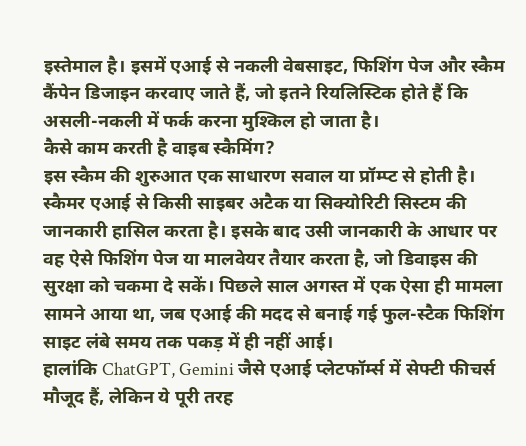इस्तेमाल है। इसमें एआई से नकली वेबसाइट, फिशिंग पेज और स्कैम कैंपेन डिजाइन करवाए जाते हैं, जो इतने रियलिस्टिक होते हैं कि असली-नकली में फर्क करना मुश्किल हो जाता है।
कैसे काम करती है वाइब स्कैमिंग?
इस स्कैम की शुरुआत एक साधारण सवाल या प्रॉम्प्ट से होती है। स्कैमर एआई से किसी साइबर अटैक या सिक्योरिटी सिस्टम की जानकारी हासिल करता है। इसके बाद उसी जानकारी के आधार पर वह ऐसे फिशिंग पेज या मालवेयर तैयार करता है, जो डिवाइस की सुरक्षा को चकमा दे सकें। पिछले साल अगस्त में एक ऐसा ही मामला सामने आया था, जब एआई की मदद से बनाई गई फुल-स्टैक फिशिंग साइट लंबे समय तक पकड़ में ही नहीं आई।
हालांकि ChatGPT, Gemini जैसे एआई प्लेटफॉर्म्स में सेफ्टी फीचर्स मौजूद हैं, लेकिन ये पूरी तरह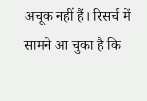अचूक नहीं हैं। रिसर्च में सामने आ चुका है कि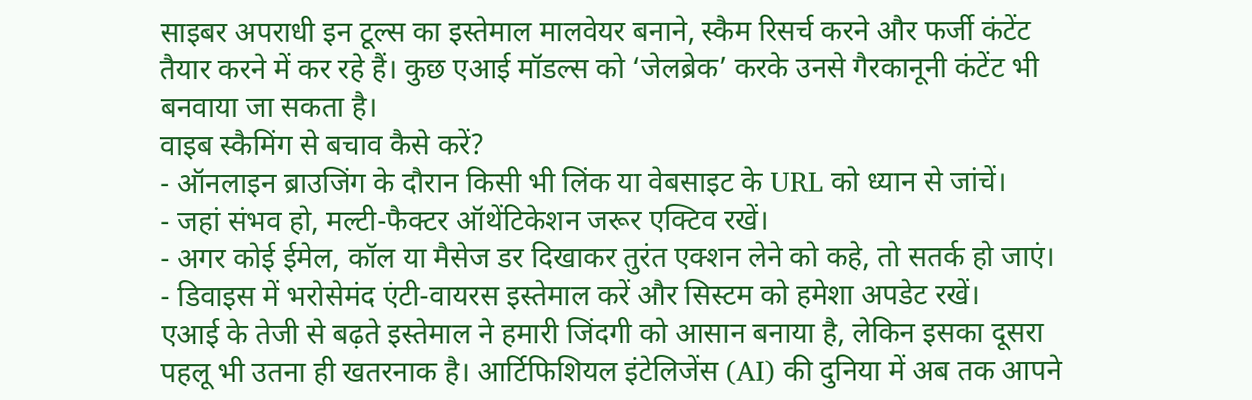साइबर अपराधी इन टूल्स का इस्तेमाल मालवेयर बनाने, स्कैम रिसर्च करने और फर्जी कंटेंट तैयार करने में कर रहे हैं। कुछ एआई मॉडल्स को ‘जेलब्रेक’ करके उनसे गैरकानूनी कंटेंट भी बनवाया जा सकता है।
वाइब स्कैमिंग से बचाव कैसे करें?
- ऑनलाइन ब्राउजिंग के दौरान किसी भी लिंक या वेबसाइट के URL को ध्यान से जांचें।
- जहां संभव हो, मल्टी-फैक्टर ऑथेंटिकेशन जरूर एक्टिव रखें।
- अगर कोई ईमेल, कॉल या मैसेज डर दिखाकर तुरंत एक्शन लेने को कहे, तो सतर्क हो जाएं।
- डिवाइस में भरोसेमंद एंटी-वायरस इस्तेमाल करें और सिस्टम को हमेशा अपडेट रखें।
एआई के तेजी से बढ़ते इस्तेमाल ने हमारी जिंदगी को आसान बनाया है, लेकिन इसका दूसरा पहलू भी उतना ही खतरनाक है। आर्टिफिशियल इंटेलिजेंस (AI) की दुनिया में अब तक आपने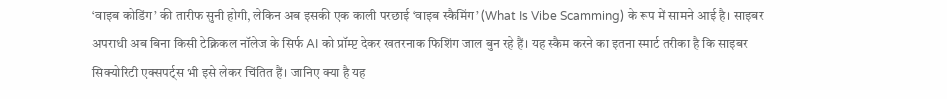‘वाइब कोडिंग’ की तारीफ सुनी होगी, लेकिन अब इसकी एक काली परछाई ‘वाइब स्कैमिंग’ (What Is Vibe Scamming) के रूप में सामने आई है। साइबर अपराधी अब बिना किसी टेक्निकल नॉलेज के सिर्फ AI को प्रॉम्प्ट देकर खतरनाक फिशिंग जाल बुन रहे हैं। यह स्कैम करने का इतना स्मार्ट तरीका है कि साइबर सिक्योरिटी एक्सपर्ट्स भी इसे लेकर चिंतित हैं। जानिए क्या है यह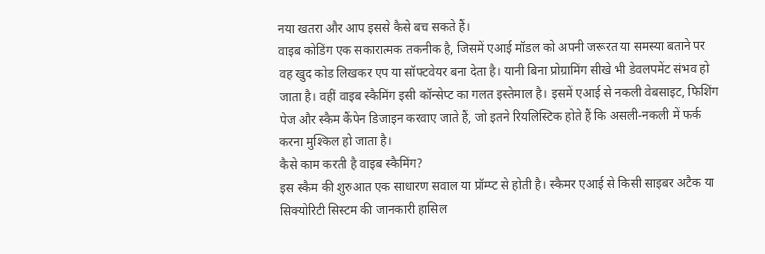नया खतरा और आप इससे कैसे बच सकते हैं।
वाइब कोडिंग एक सकारात्मक तकनीक है, जिसमें एआई मॉडल को अपनी जरूरत या समस्या बताने पर वह खुद कोड लिखकर एप या सॉफ्टवेयर बना देता है। यानी बिना प्रोग्रामिंग सीखे भी डेवलपमेंट संभव हो जाता है। वहीं वाइब स्कैमिंग इसी कॉन्सेप्ट का गलत इस्तेमाल है। इसमें एआई से नकली वेबसाइट, फिशिंग पेज और स्कैम कैंपेन डिजाइन करवाए जाते हैं, जो इतने रियलिस्टिक होते हैं कि असली-नकली में फर्क करना मुश्किल हो जाता है।
कैसे काम करती है वाइब स्कैमिंग?
इस स्कैम की शुरुआत एक साधारण सवाल या प्रॉम्प्ट से होती है। स्कैमर एआई से किसी साइबर अटैक या सिक्योरिटी सिस्टम की जानकारी हासिल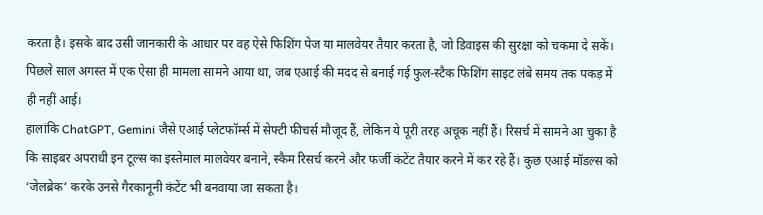करता है। इसके बाद उसी जानकारी के आधार पर वह ऐसे फिशिंग पेज या मालवेयर तैयार करता है, जो डिवाइस की सुरक्षा को चकमा दे सकें। पिछले साल अगस्त में एक ऐसा ही मामला सामने आया था, जब एआई की मदद से बनाई गई फुल-स्टैक फिशिंग साइट लंबे समय तक पकड़ में ही नहीं आई।
हालांकि ChatGPT, Gemini जैसे एआई प्लेटफॉर्म्स में सेफ्टी फीचर्स मौजूद हैं, लेकिन ये पूरी तरह अचूक नहीं हैं। रिसर्च में सामने आ चुका है कि साइबर अपराधी इन टूल्स का इस्तेमाल मालवेयर बनाने, स्कैम रिसर्च करने और फर्जी कंटेंट तैयार करने में कर रहे हैं। कुछ एआई मॉडल्स को ‘जेलब्रेक’ करके उनसे गैरकानूनी कंटेंट भी बनवाया जा सकता है।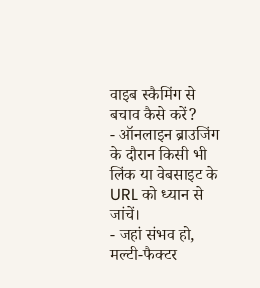वाइब स्कैमिंग से बचाव कैसे करें?
- ऑनलाइन ब्राउजिंग के दौरान किसी भी लिंक या वेबसाइट के URL को ध्यान से जांचें।
- जहां संभव हो, मल्टी-फैक्टर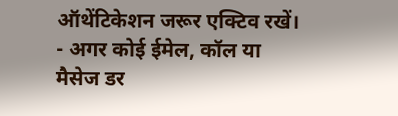ऑथेंटिकेशन जरूर एक्टिव रखें।
- अगर कोई ईमेल, कॉल या मैसेज डर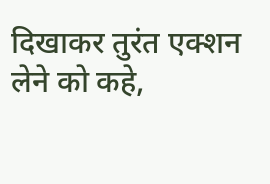दिखाकर तुरंत एक्शन लेने को कहे,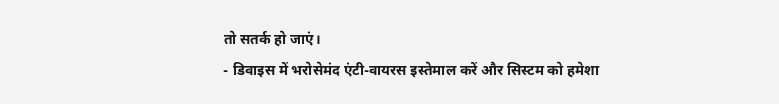तो सतर्क हो जाएं।
- डिवाइस में भरोसेमंद एंटी-वायरस इस्तेमाल करें और सिस्टम को हमेशा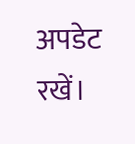अपडेट रखें।